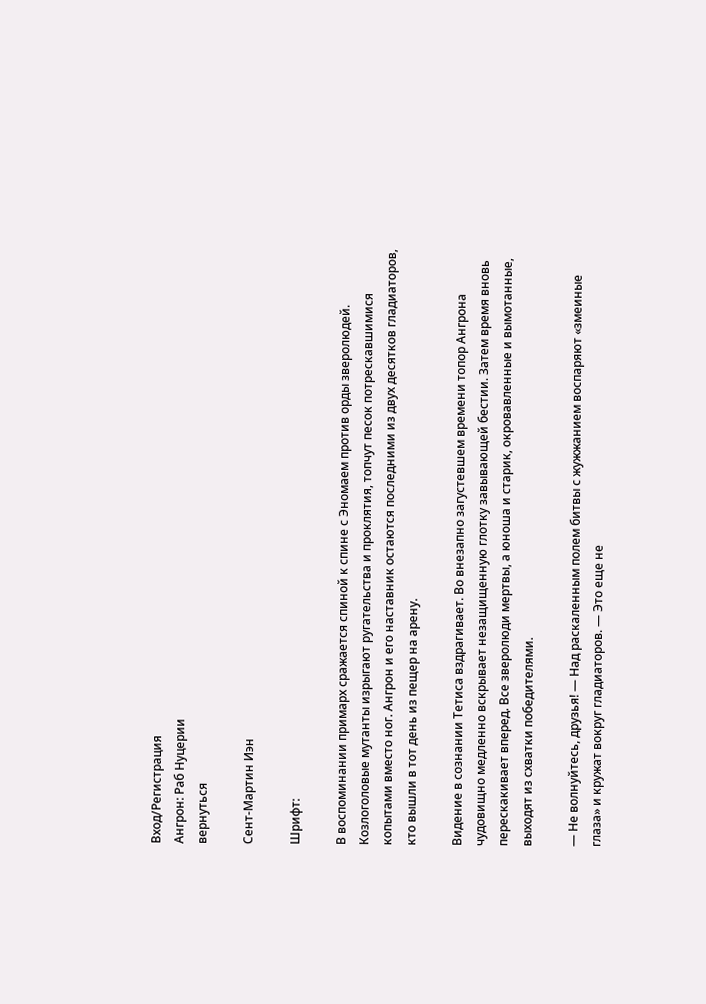Вход/Регистрация
Ангрон: Раб Нуцерии
вернуться

Сент-Мартин Иэн

Шрифт:

В воспоминании примарх сражается спиной к спине с Эномаем против орды зверолюдей. Козлоголовые мутанты изрыгают ругательства и проклятия, топчут песок потрескавшимися копытами вместо ног. Ангрон и его наставник остаются последними из двух десятков гладиаторов, кто вышли в тот день из пещер на арену.

Видение в сознании Тетиса вздрагивает. Во внезапно загустевшем времени топор Ангрона чудовищно медленно вскрывает незащищенную глотку завывающей бестии. Затем время вновь перескакивает вперед. Все зверолюди мертвы, а юноша и старик, окровавленные и вымотанные, выходят из схватки победителями.

— Не волнуйтесь, друзья! — Над раскаленным полем битвы с жужжанием воспаряют «змеиные глаза» и кружат вокруг гладиаторов. — Это еще не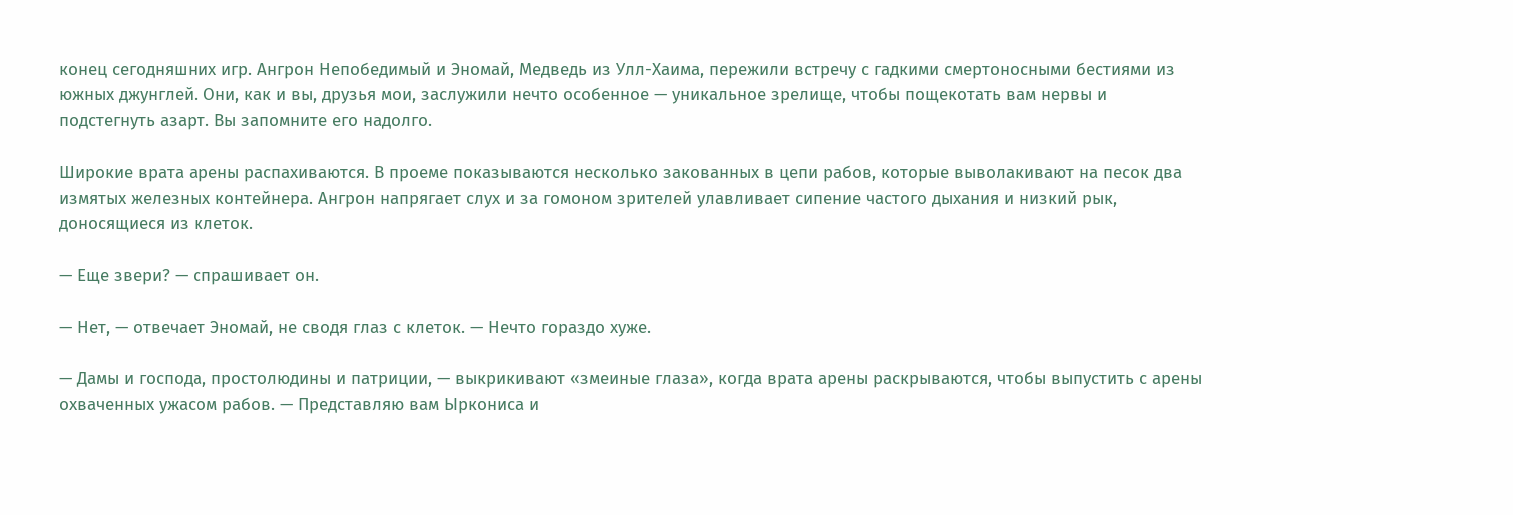конец сегодняшних игр. Ангрон Непобедимый и Эномай, Медведь из Улл-Хаима, пережили встречу с гадкими смертоносными бестиями из южных джунглей. Они, как и вы, друзья мои, заслужили нечто особенное — уникальное зрелище, чтобы пощекотать вам нервы и подстегнуть азарт. Вы запомните его надолго.

Широкие врата арены распахиваются. В проеме показываются несколько закованных в цепи рабов, которые выволакивают на песок два измятых железных контейнера. Ангрон напрягает слух и за гомоном зрителей улавливает сипение частого дыхания и низкий рык, доносящиеся из клеток.

— Еще звери? — спрашивает он.

— Нет, — отвечает Эномай, не сводя глаз с клеток. — Нечто гораздо хуже.

— Дамы и господа, простолюдины и патриции, — выкрикивают «змеиные глаза», когда врата арены раскрываются, чтобы выпустить с арены охваченных ужасом рабов. — Представляю вам Ыркониса и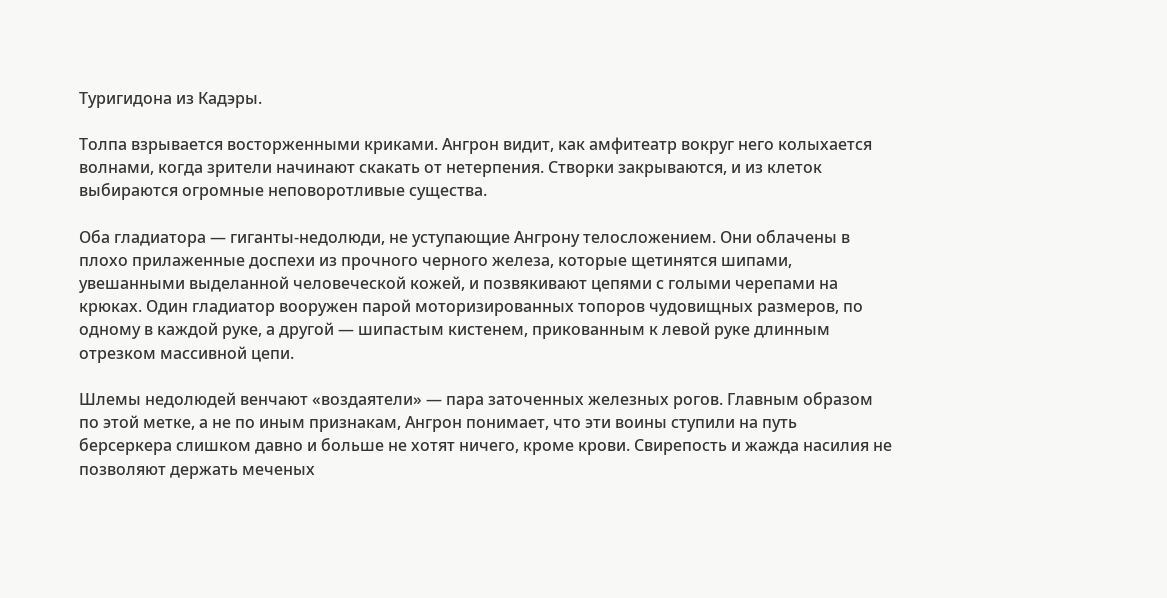Туригидона из Кадэры.

Толпа взрывается восторженными криками. Ангрон видит, как амфитеатр вокруг него колыхается волнами, когда зрители начинают скакать от нетерпения. Створки закрываются, и из клеток выбираются огромные неповоротливые существа.

Оба гладиатора — гиганты-недолюди, не уступающие Ангрону телосложением. Они облачены в плохо прилаженные доспехи из прочного черного железа, которые щетинятся шипами, увешанными выделанной человеческой кожей, и позвякивают цепями с голыми черепами на крюках. Один гладиатор вооружен парой моторизированных топоров чудовищных размеров, по одному в каждой руке, а другой — шипастым кистенем, прикованным к левой руке длинным отрезком массивной цепи.

Шлемы недолюдей венчают «воздаятели» — пара заточенных железных рогов. Главным образом по этой метке, а не по иным признакам, Ангрон понимает, что эти воины ступили на путь берсеркера слишком давно и больше не хотят ничего, кроме крови. Свирепость и жажда насилия не позволяют держать меченых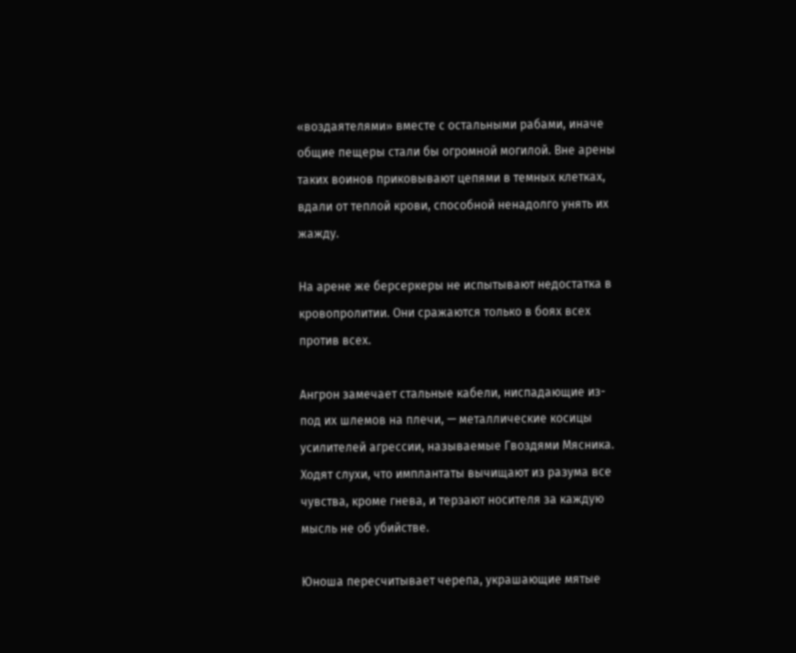«воздаятелями» вместе с остальными рабами, иначе общие пещеры стали бы огромной могилой. Вне арены таких воинов приковывают цепями в темных клетках, вдали от теплой крови, способной ненадолго унять их жажду.

На арене же берсеркеры не испытывают недостатка в кровопролитии. Они сражаются только в боях всех против всех.

Ангрон замечает стальные кабели, ниспадающие из-под их шлемов на плечи, — металлические косицы усилителей агрессии, называемые Гвоздями Мясника. Ходят слухи, что имплантаты вычищают из разума все чувства, кроме гнева, и терзают носителя за каждую мысль не об убийстве.

Юноша пересчитывает черепа, украшающие мятые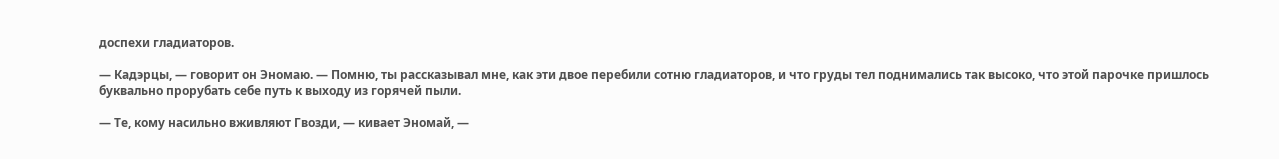доспехи гладиаторов.

— Кадэрцы, — говорит он Эномаю. — Помню, ты рассказывал мне, как эти двое перебили сотню гладиаторов, и что груды тел поднимались так высоко, что этой парочке пришлось буквально прорубать себе путь к выходу из горячей пыли.

— Те, кому насильно вживляют Гвозди, — кивает Эномай, —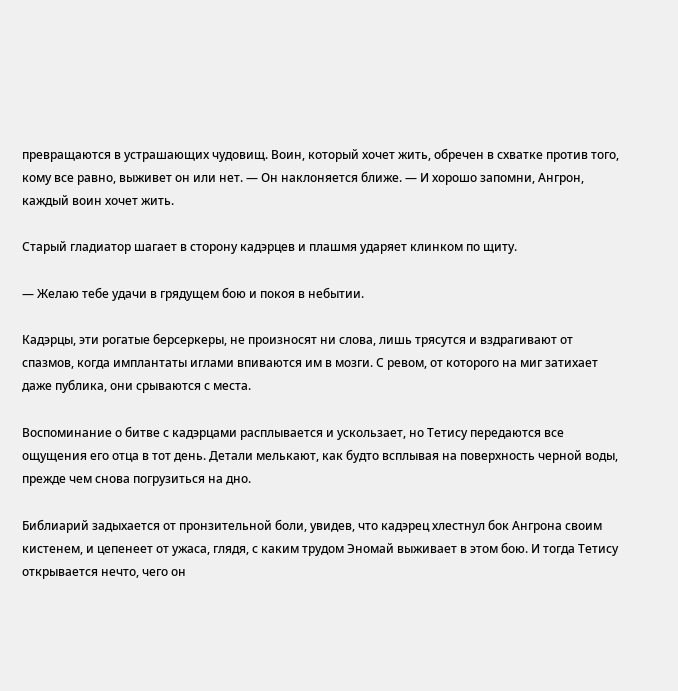превращаются в устрашающих чудовищ. Воин, который хочет жить, обречен в схватке против того, кому все равно, выживет он или нет. — Он наклоняется ближе. — И хорошо запомни, Ангрон, каждый воин хочет жить.

Старый гладиатор шагает в сторону кадэрцев и плашмя ударяет клинком по щиту.

— Желаю тебе удачи в грядущем бою и покоя в небытии.

Кадэрцы, эти рогатые берсеркеры, не произносят ни слова, лишь трясутся и вздрагивают от спазмов, когда имплантаты иглами впиваются им в мозги. С ревом, от которого на миг затихает даже публика, они срываются с места.

Воспоминание о битве с кадэрцами расплывается и ускользает, но Тетису передаются все ощущения его отца в тот день. Детали мелькают, как будто всплывая на поверхность черной воды, прежде чем снова погрузиться на дно.

Библиарий задыхается от пронзительной боли, увидев, что кадэрец хлестнул бок Ангрона своим кистенем, и цепенеет от ужаса, глядя, с каким трудом Эномай выживает в этом бою. И тогда Тетису открывается нечто, чего он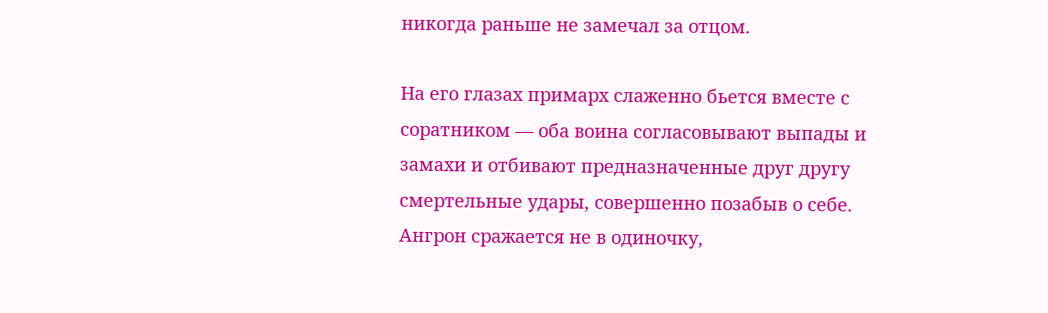никогда раньше не замечал за отцом.

На его глазах примарх слаженно бьется вместе с соратником — оба воина согласовывают выпады и замахи и отбивают предназначенные друг другу смертельные удары, совершенно позабыв о себе. Ангрон сражается не в одиночку,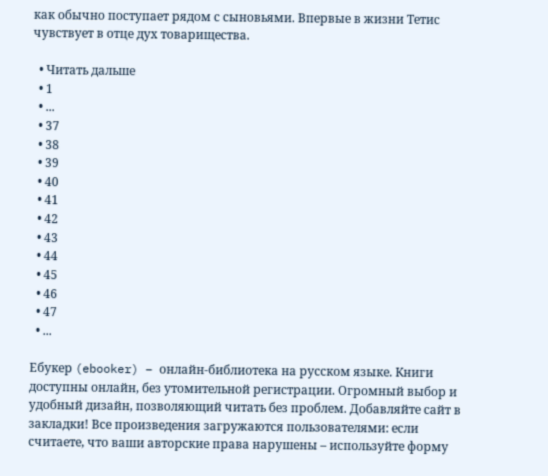как обычно поступает рядом с сыновьями. Впервые в жизни Тетис чувствует в отце дух товарищества.

  • Читать дальше
  • 1
  • ...
  • 37
  • 38
  • 39
  • 40
  • 41
  • 42
  • 43
  • 44
  • 45
  • 46
  • 47
  • ...

Ебукер (ebooker) – онлайн-библиотека на русском языке. Книги доступны онлайн, без утомительной регистрации. Огромный выбор и удобный дизайн, позволяющий читать без проблем. Добавляйте сайт в закладки! Все произведения загружаются пользователями: если считаете, что ваши авторские права нарушены – используйте форму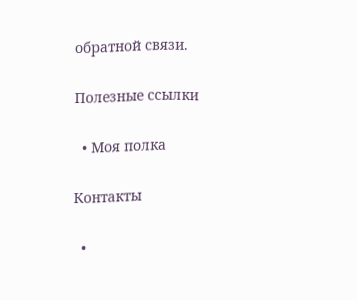обратной связи.

Полезные ссылки

  • Моя полка

Контакты

  •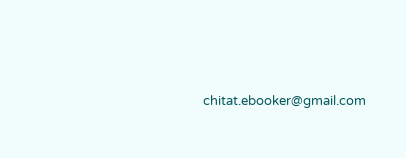chitat.ebooker@gmail.com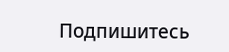Подпишитесь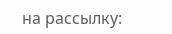на рассылку: